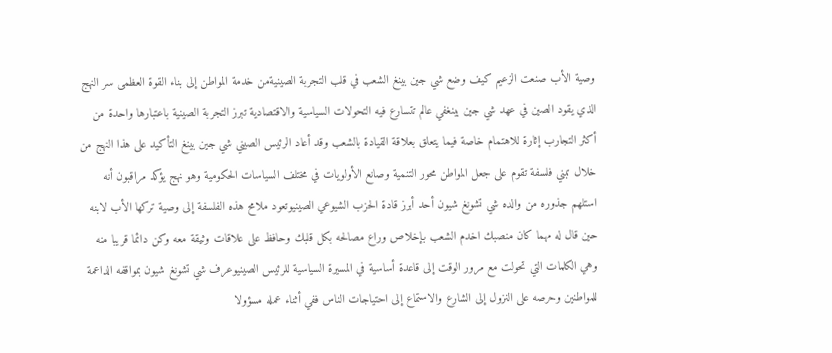وصية الأب صنعت الزعيم كيف وضع شي جين بينغ الشعب في قلب التجربة الصينيةمن خدمة المواطن إلى بناء القوة العظمى سر النهج الذي يقود الصين في عهد شي جين بينغفي عالم تتسارع فيه التحولات السياسية والاقتصادية تبرز التجربة الصينية باعتبارها واحدة من أكثر التجارب إثارة للاهتمام خاصة فيما يتعلق بعلاقة القيادة بالشعب وقد أعاد الرئيس الصيني شي جين بينغ التأكيد على هذا النهج من خلال تبني فلسفة تقوم على جعل المواطن محور التنمية وصانع الأولويات في مختلف السياسات الحكومية وهو نهج يؤكد مراقبون أنه استلهم جذوره من والده شي تشونغ شيون أحد أبرز قادة الحزب الشيوعي الصينيوتعود ملامح هذه الفلسفة إلى وصية تركها الأب لابنه حين قال له مهما كان منصبك اخدم الشعب بإخلاص وراع مصالحه بكل قلبك وحافظ على علاقات وثيقة معه وكن دائما قريبا منه وهي الكلمات التي تحولت مع مرور الوقت إلى قاعدة أساسية في المسيرة السياسية للرئيس الصينيوعرف شي تشونغ شيون بمواقفه الداعمة للمواطنين وحرصه على النزول إلى الشارع والاستماع إلى احتياجات الناس ففي أثناء عمله مسؤولا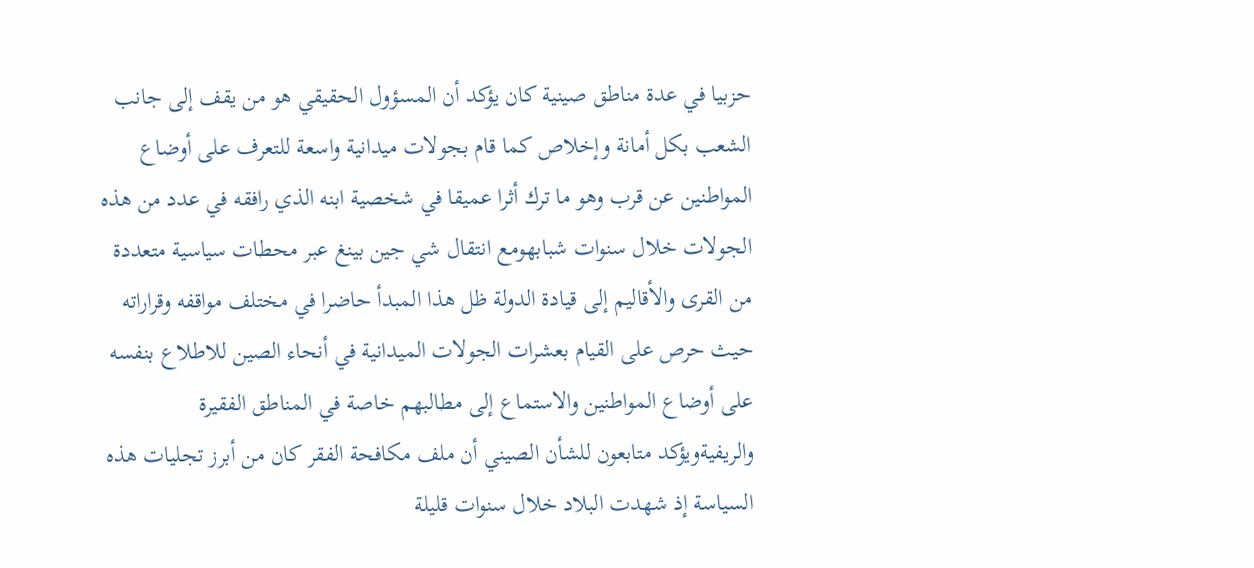حزبيا في عدة مناطق صينية كان يؤكد أن المسؤول الحقيقي هو من يقف إلى جانب الشعب بكل أمانة وإخلاص كما قام بجولات ميدانية واسعة للتعرف على أوضاع المواطنين عن قرب وهو ما ترك أثرا عميقا في شخصية ابنه الذي رافقه في عدد من هذه الجولات خلال سنوات شبابهومع انتقال شي جين بينغ عبر محطات سياسية متعددة من القرى والأقاليم إلى قيادة الدولة ظل هذا المبدأ حاضرا في مختلف مواقفه وقراراته حيث حرص على القيام بعشرات الجولات الميدانية في أنحاء الصين للاطلاع بنفسه على أوضاع المواطنين والاستماع إلى مطالبهم خاصة في المناطق الفقيرة والريفيةويؤكد متابعون للشأن الصيني أن ملف مكافحة الفقر كان من أبرز تجليات هذه السياسة إذ شهدت البلاد خلال سنوات قليلة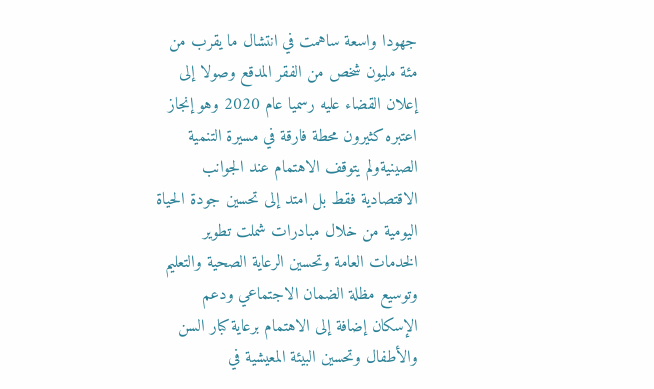جهودا واسعة ساهمت في انتشال ما يقرب من مئة مليون شخص من الفقر المدقع وصولا إلى إعلان القضاء عليه رسميا عام 2020 وهو إنجاز اعتبره كثيرون محطة فارقة في مسيرة التنمية الصينيةولم يتوقف الاهتمام عند الجوانب الاقتصادية فقط بل امتد إلى تحسين جودة الحياة اليومية من خلال مبادرات شملت تطوير الخدمات العامة وتحسين الرعاية الصحية والتعليم وتوسيع مظلة الضمان الاجتماعي ودعم الإسكان إضافة إلى الاهتمام برعاية كبار السن والأطفال وتحسين البيئة المعيشية في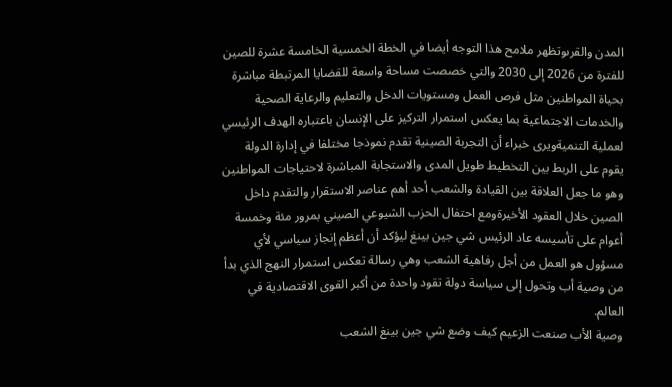المدن والقرىوتظهر ملامح هذا التوجه أيضا في الخطة الخمسية الخامسة عشرة للصين للفترة من 2026 إلى 2030 والتي خصصت مساحة واسعة للقضايا المرتبطة مباشرة بحياة المواطنين مثل فرص العمل ومستويات الدخل والتعليم والرعاية الصحية والخدمات الاجتماعية بما يعكس استمرار التركيز على الإنسان باعتباره الهدف الرئيسي لعملية التنميةويرى خبراء أن التجربة الصينية تقدم نموذجا مختلفا في إدارة الدولة يقوم على الربط بين التخطيط طويل المدى والاستجابة المباشرة لاحتياجات المواطنين وهو ما جعل العلاقة بين القيادة والشعب أحد أهم عناصر الاستقرار والتقدم داخل الصين خلال العقود الأخيرةومع احتفال الحزب الشيوعي الصيني بمرور مئة وخمسة أعوام على تأسيسه عاد الرئيس شي جين بينغ ليؤكد أن أعظم إنجاز سياسي لأي مسؤول هو العمل من أجل رفاهية الشعب وهي رسالة تعكس استمرار النهج الذي بدأ من وصية أب وتحول إلى سياسة دولة تقود واحدة من أكبر القوى الاقتصادية في العالم.
وصية الأب صنعت الزعيم كيف وضع شي جين بينغ الشعب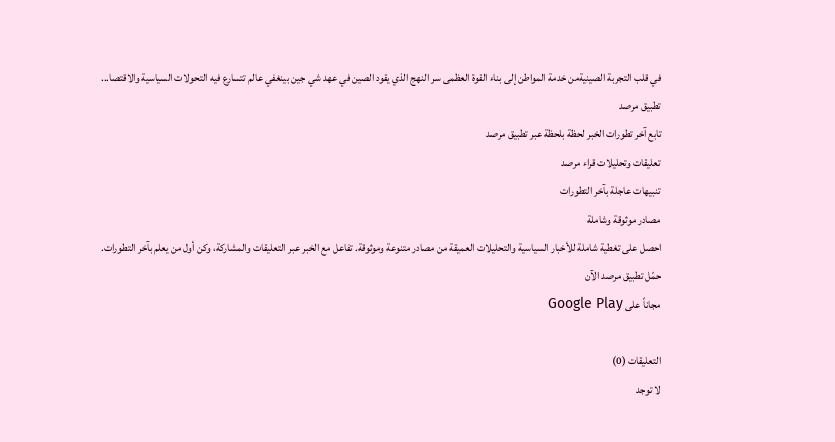في قلب التجربة الصينيةمن خدمة المواطن إلى بناء القوة العظمى سر النهج الذي يقود الصين في عهد شي جين بينغفي عالم تتسارع فيه التحولات السياسية والاقتصا...
تطبيق مرصد
تابع آخر تطورات الخبر لحظة بلحظة عبر تطبيق مرصد
تعليقات وتحليلات قراء مرصد
تنبيهات عاجلة بآخر التطورات
مصادر موثوقة وشاملة
احصل على تغطية شاملة للأخبار السياسية والتحليلات العميقة من مصادر متنوعة وموثوقة. تفاعل مع الخبر عبر التعليقات والمشاركة، وكن أول من يعلم بآخر التطورات.
حمّل تطبيق مرصد الآن
مجاناً على Google Play

التعليقات (0)
لا توجد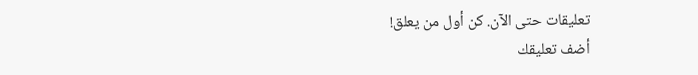تعليقات حتى الآن. كن أول من يعلق!
أضف تعليقك